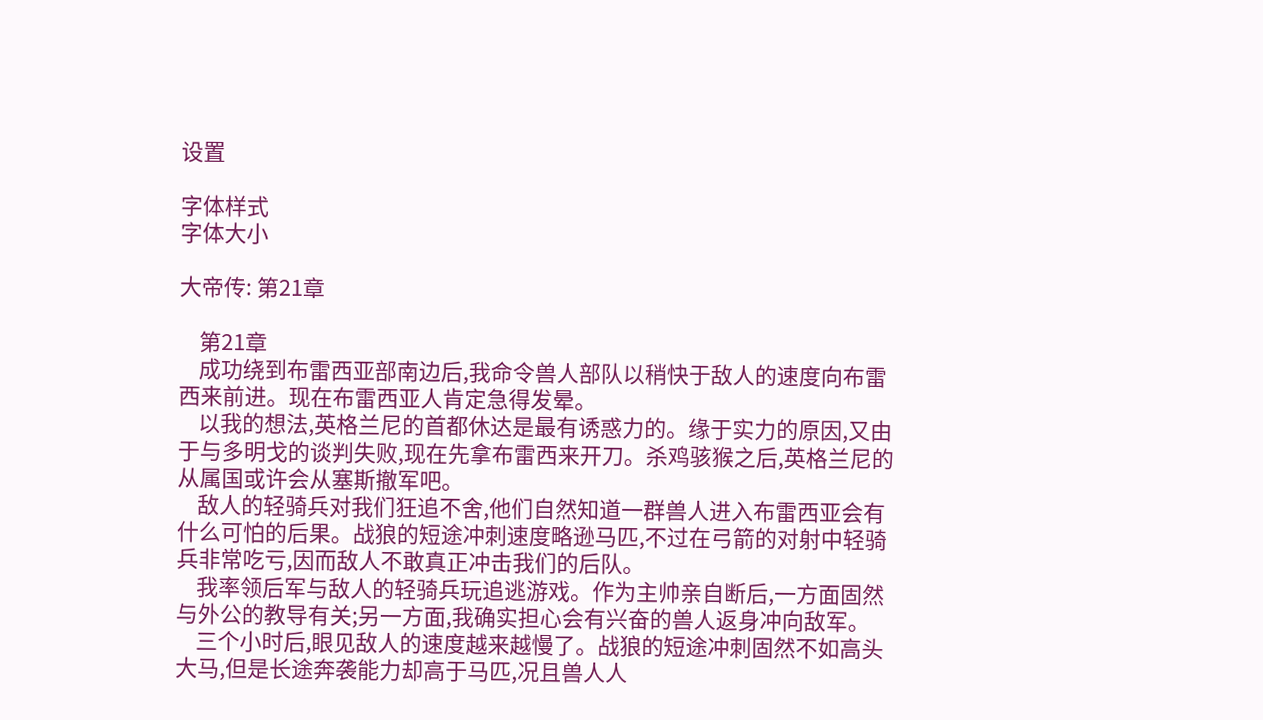设置

字体样式
字体大小

大帝传: 第21章

    第21章
    成功绕到布雷西亚部南边后,我命令兽人部队以稍快于敌人的速度向布雷西来前进。现在布雷西亚人肯定急得发晕。
    以我的想法,英格兰尼的首都休达是最有诱惑力的。缘于实力的原因,又由于与多明戈的谈判失败,现在先拿布雷西来开刀。杀鸡骇猴之后,英格兰尼的从属国或许会从塞斯撤军吧。
    敌人的轻骑兵对我们狂追不舍,他们自然知道一群兽人进入布雷西亚会有什么可怕的后果。战狼的短途冲刺速度略逊马匹,不过在弓箭的对射中轻骑兵非常吃亏,因而敌人不敢真正冲击我们的后队。
    我率领后军与敌人的轻骑兵玩追逃游戏。作为主帅亲自断后,一方面固然与外公的教导有关;另一方面,我确实担心会有兴奋的兽人返身冲向敌军。
    三个小时后,眼见敌人的速度越来越慢了。战狼的短途冲刺固然不如高头大马,但是长途奔袭能力却高于马匹,况且兽人人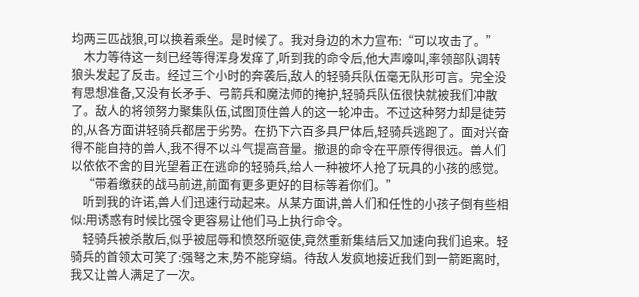均两三匹战狼,可以换着乘坐。是时候了。我对身边的木力宣布:“可以攻击了。”
    木力等待这一刻已经等得浑身发痒了,听到我的命令后,他大声嚎叫,率领部队调转狼头发起了反击。经过三个小时的奔袭后,敌人的轻骑兵队伍毫无队形可言。完全没有思想准备,又没有长矛手、弓箭兵和魔法师的掩护,轻骑兵队伍很快就被我们冲散了。敌人的将领努力聚集队伍,试图顶住兽人的这一轮冲击。不过这种努力却是徒劳的,从各方面讲轻骑兵都居于劣势。在扔下六百多具尸体后,轻骑兵逃跑了。面对兴奋得不能自持的兽人,我不得不以斗气提高音量。撤退的命令在平原传得很远。兽人们以依依不舍的目光望着正在逃命的轻骑兵,给人一种被坏人抢了玩具的小孩的感觉。
    “带着缴获的战马前进,前面有更多更好的目标等着你们。”
    听到我的许诺,兽人们迅速行动起来。从某方面讲,兽人们和任性的小孩子倒有些相似:用诱惑有时候比强令更容易让他们马上执行命令。
    轻骑兵被杀散后,似乎被屈辱和愤怒所驱使,竟然重新集结后又加速向我们追来。轻骑兵的首领太可笑了:强弩之末,势不能穿缟。待敌人发疯地接近我们到一箭距离时,我又让兽人满足了一次。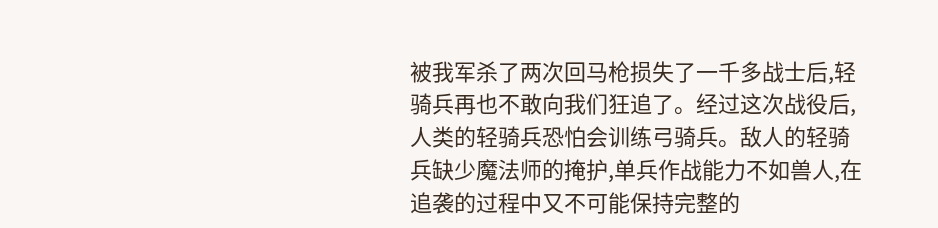被我军杀了两次回马枪损失了一千多战士后,轻骑兵再也不敢向我们狂追了。经过这次战役后,人类的轻骑兵恐怕会训练弓骑兵。敌人的轻骑兵缺少魔法师的掩护,单兵作战能力不如兽人,在追袭的过程中又不可能保持完整的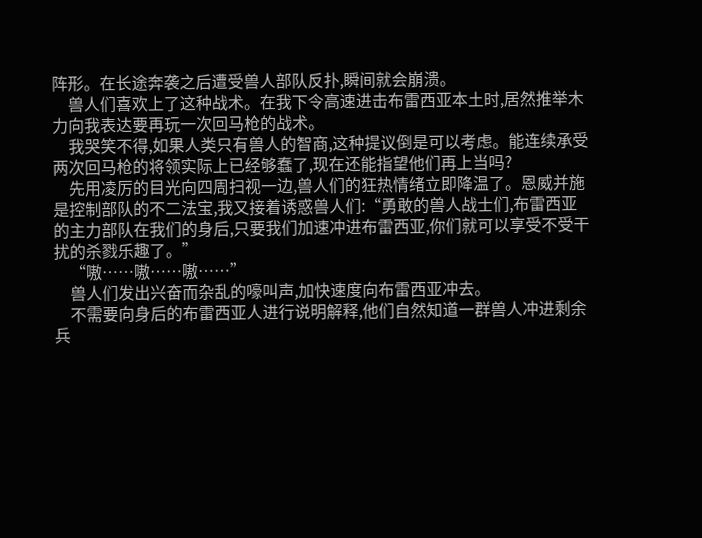阵形。在长途奔袭之后遭受兽人部队反扑,瞬间就会崩溃。
    兽人们喜欢上了这种战术。在我下令高速进击布雷西亚本土时,居然推举木力向我表达要再玩一次回马枪的战术。
    我哭笑不得,如果人类只有兽人的智商,这种提议倒是可以考虑。能连续承受两次回马枪的将领实际上已经够蠢了,现在还能指望他们再上当吗?
    先用凌厉的目光向四周扫视一边,兽人们的狂热情绪立即降温了。恩威并施是控制部队的不二法宝,我又接着诱惑兽人们:“勇敢的兽人战士们,布雷西亚的主力部队在我们的身后,只要我们加速冲进布雷西亚,你们就可以享受不受干扰的杀戮乐趣了。”
    “嗷……嗷……嗷……”
    兽人们发出兴奋而杂乱的嚎叫声,加快速度向布雷西亚冲去。
    不需要向身后的布雷西亚人进行说明解释,他们自然知道一群兽人冲进剩余兵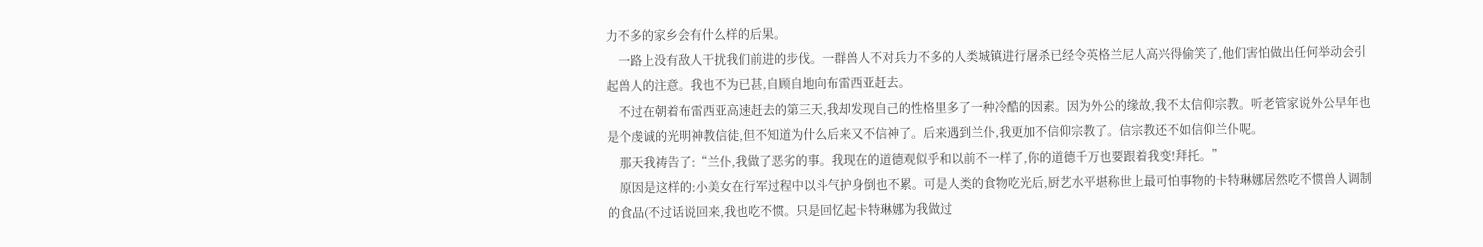力不多的家乡会有什么样的后果。
    一路上没有敌人干扰我们前进的步伐。一群兽人不对兵力不多的人类城镇进行屠杀已经令英格兰尼人高兴得偷笑了,他们害怕做出任何举动会引起兽人的注意。我也不为已甚,自顾自地向布雷西亚赶去。
    不过在朝着布雷西亚高速赶去的第三天,我却发现自己的性格里多了一种冷酷的因素。因为外公的缘故,我不太信仰宗教。听老管家说外公早年也是个虔诚的光明神教信徒,但不知道为什么后来又不信神了。后来遇到兰仆,我更加不信仰宗教了。信宗教还不如信仰兰仆呢。
    那天我祷告了:“兰仆,我做了恶劣的事。我现在的道德观似乎和以前不一样了,你的道德千万也要跟着我变!拜托。”
    原因是这样的:小美女在行军过程中以斗气护身倒也不累。可是人类的食物吃光后,厨艺水平堪称世上最可怕事物的卡特琳娜居然吃不惯兽人调制的食品(不过话说回来,我也吃不惯。只是回忆起卡特琳娜为我做过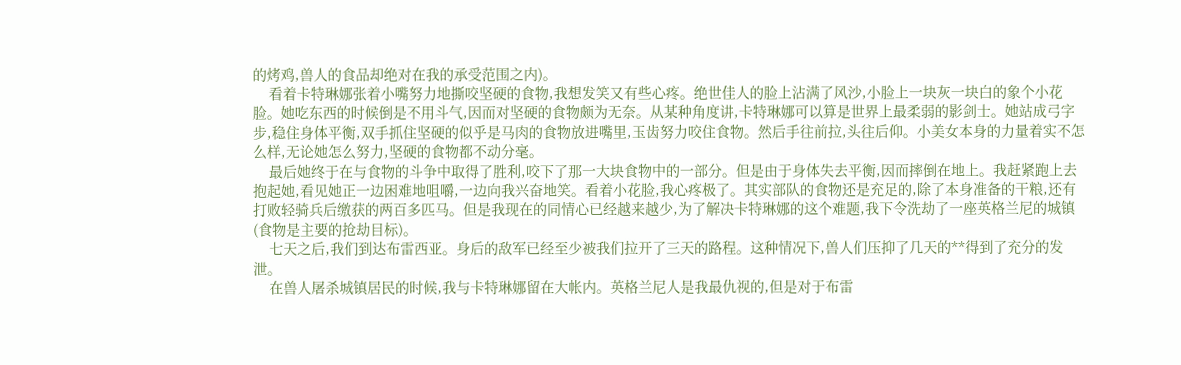的烤鸡,兽人的食品却绝对在我的承受范围之内)。
    看着卡特琳娜张着小嘴努力地撕咬坚硬的食物,我想发笑又有些心疼。绝世佳人的脸上沾满了风沙,小脸上一块灰一块白的象个小花脸。她吃东西的时候倒是不用斗气,因而对坚硬的食物颇为无奈。从某种角度讲,卡特琳娜可以算是世界上最柔弱的影剑士。她站成弓字步,稳住身体平衡,双手抓住坚硬的似乎是马肉的食物放进嘴里,玉齿努力咬住食物。然后手往前拉,头往后仰。小美女本身的力量着实不怎么样,无论她怎么努力,坚硬的食物都不动分毫。
    最后她终于在与食物的斗争中取得了胜利,咬下了那一大块食物中的一部分。但是由于身体失去平衡,因而摔倒在地上。我赶紧跑上去抱起她,看见她正一边困难地咀嚼,一边向我兴奋地笑。看着小花脸,我心疼极了。其实部队的食物还是充足的,除了本身准备的干粮,还有打败轻骑兵后缴获的两百多匹马。但是我现在的同情心已经越来越少,为了解决卡特琳娜的这个难题,我下令洗劫了一座英格兰尼的城镇(食物是主要的抢劫目标)。
    七天之后,我们到达布雷西亚。身后的敌军已经至少被我们拉开了三天的路程。这种情况下,兽人们压抑了几天的**得到了充分的发泄。
    在兽人屠杀城镇居民的时候,我与卡特琳娜留在大帐内。英格兰尼人是我最仇视的,但是对于布雷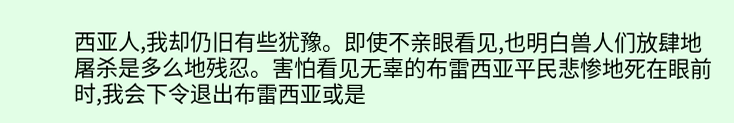西亚人,我却仍旧有些犹豫。即使不亲眼看见,也明白兽人们放肆地屠杀是多么地残忍。害怕看见无辜的布雷西亚平民悲惨地死在眼前时,我会下令退出布雷西亚或是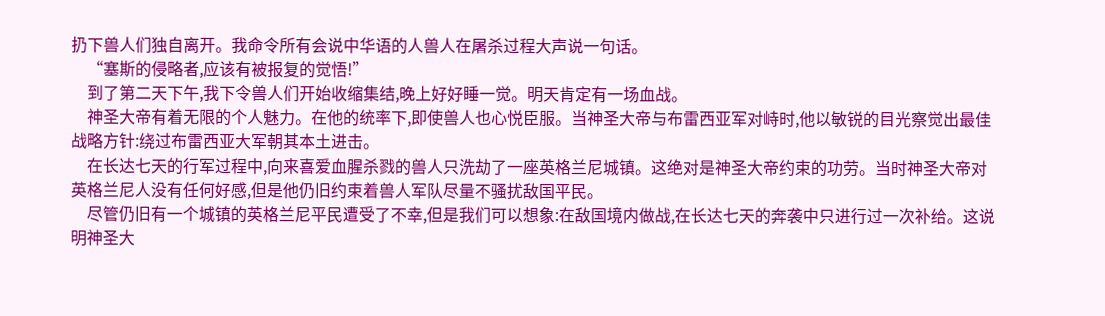扔下兽人们独自离开。我命令所有会说中华语的人兽人在屠杀过程大声说一句话。
    “塞斯的侵略者,应该有被报复的觉悟!”
    到了第二天下午,我下令兽人们开始收缩集结,晚上好好睡一觉。明天肯定有一场血战。
    神圣大帝有着无限的个人魅力。在他的统率下,即使兽人也心悦臣服。当神圣大帝与布雷西亚军对峙时,他以敏锐的目光察觉出最佳战略方针:绕过布雷西亚大军朝其本土进击。
    在长达七天的行军过程中,向来喜爱血腥杀戮的兽人只洗劫了一座英格兰尼城镇。这绝对是神圣大帝约束的功劳。当时神圣大帝对英格兰尼人没有任何好感,但是他仍旧约束着兽人军队尽量不骚扰敌国平民。
    尽管仍旧有一个城镇的英格兰尼平民遭受了不幸,但是我们可以想象:在敌国境内做战,在长达七天的奔袭中只进行过一次补给。这说明神圣大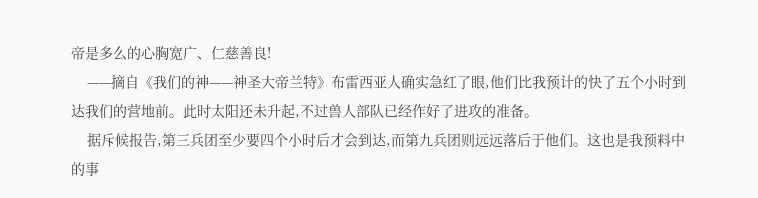帝是多么的心胸宽广、仁慈善良!
    ——摘自《我们的神——神圣大帝兰特》布雷西亚人确实急红了眼,他们比我预计的快了五个小时到达我们的营地前。此时太阳还未升起,不过兽人部队已经作好了进攻的准备。
    据斥候报告,第三兵团至少要四个小时后才会到达,而第九兵团则远远落后于他们。这也是我预料中的事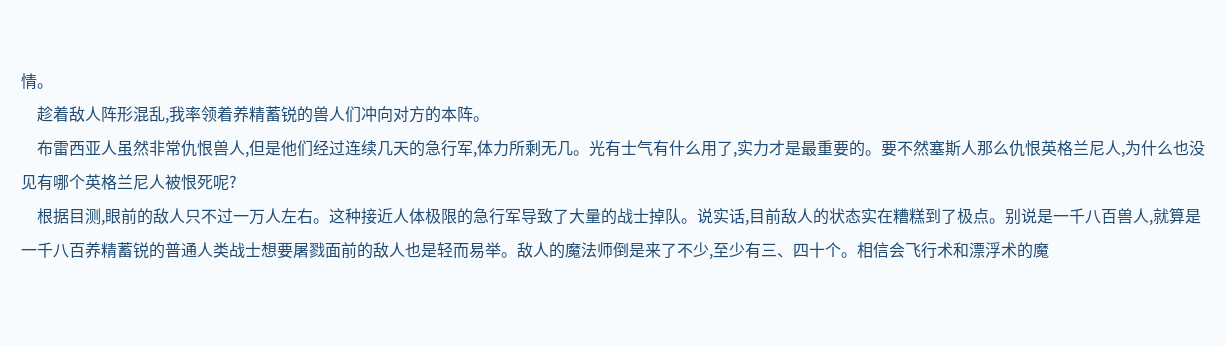情。
    趁着敌人阵形混乱,我率领着养精蓄锐的兽人们冲向对方的本阵。
    布雷西亚人虽然非常仇恨兽人,但是他们经过连续几天的急行军,体力所剩无几。光有士气有什么用了,实力才是最重要的。要不然塞斯人那么仇恨英格兰尼人,为什么也没见有哪个英格兰尼人被恨死呢?
    根据目测,眼前的敌人只不过一万人左右。这种接近人体极限的急行军导致了大量的战士掉队。说实话,目前敌人的状态实在糟糕到了极点。别说是一千八百兽人,就算是一千八百养精蓄锐的普通人类战士想要屠戮面前的敌人也是轻而易举。敌人的魔法师倒是来了不少,至少有三、四十个。相信会飞行术和漂浮术的魔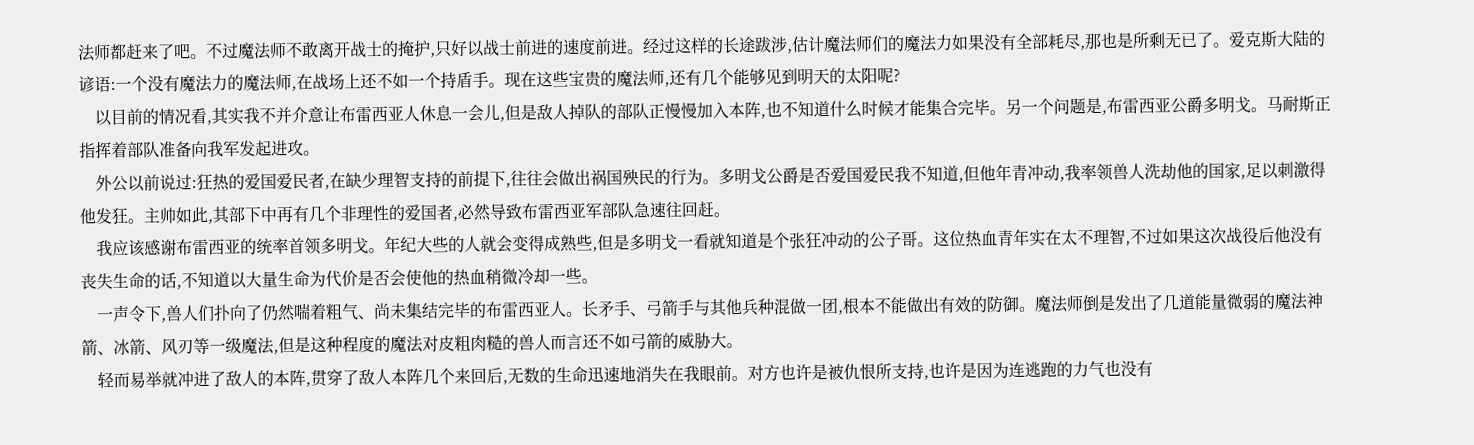法师都赶来了吧。不过魔法师不敢离开战士的掩护,只好以战士前进的速度前进。经过这样的长途跋涉,估计魔法师们的魔法力如果没有全部耗尽,那也是所剩无已了。爱克斯大陆的谚语:一个没有魔法力的魔法师,在战场上还不如一个持盾手。现在这些宝贵的魔法师,还有几个能够见到明天的太阳呢?
    以目前的情况看,其实我不并介意让布雷西亚人休息一会儿,但是敌人掉队的部队正慢慢加入本阵,也不知道什么时候才能集合完毕。另一个问题是,布雷西亚公爵多明戈。马耐斯正指挥着部队准备向我军发起进攻。
    外公以前说过:狂热的爱国爱民者,在缺少理智支持的前提下,往往会做出祸国殃民的行为。多明戈公爵是否爱国爱民我不知道,但他年青冲动,我率领兽人洗劫他的国家,足以刺激得他发狂。主帅如此,其部下中再有几个非理性的爱国者,必然导致布雷西亚军部队急速往回赶。
    我应该感谢布雷西亚的统率首领多明戈。年纪大些的人就会变得成熟些,但是多明戈一看就知道是个张狂冲动的公子哥。这位热血青年实在太不理智,不过如果这次战役后他没有丧失生命的话,不知道以大量生命为代价是否会使他的热血稍微冷却一些。
    一声令下,兽人们扑向了仍然喘着粗气、尚未集结完毕的布雷西亚人。长矛手、弓箭手与其他兵种混做一团,根本不能做出有效的防御。魔法师倒是发出了几道能量微弱的魔法神箭、冰箭、风刃等一级魔法,但是这种程度的魔法对皮粗肉糙的兽人而言还不如弓箭的威胁大。
    轻而易举就冲进了敌人的本阵,贯穿了敌人本阵几个来回后,无数的生命迅速地消失在我眼前。对方也许是被仇恨所支持,也许是因为连逃跑的力气也没有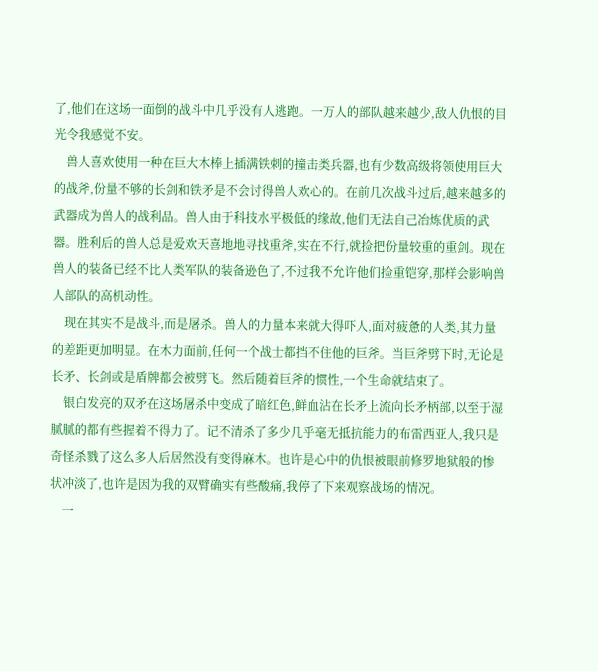了,他们在这场一面倒的战斗中几乎没有人逃跑。一万人的部队越来越少,敌人仇恨的目光令我感觉不安。
    兽人喜欢使用一种在巨大木棒上插满铁刺的撞击类兵器,也有少数高级将领使用巨大的战斧,份量不够的长剑和铁矛是不会讨得兽人欢心的。在前几次战斗过后,越来越多的武器成为兽人的战利品。兽人由于科技水平极低的缘故,他们无法自己冶炼优质的武器。胜利后的兽人总是爱欢天喜地地寻找重斧,实在不行,就捡把份量较重的重剑。现在兽人的装备已经不比人类军队的装备逊色了,不过我不允许他们捡重铠穿,那样会影响兽人部队的高机动性。
    现在其实不是战斗,而是屠杀。兽人的力量本来就大得吓人,面对疲惫的人类,其力量的差距更加明显。在木力面前,任何一个战士都挡不住他的巨斧。当巨斧劈下时,无论是长矛、长剑或是盾牌都会被劈飞。然后随着巨斧的惯性,一个生命就结束了。
    银白发亮的双矛在这场屠杀中变成了暗红色,鲜血沾在长矛上流向长矛柄部,以至于湿腻腻的都有些握着不得力了。记不清杀了多少几乎毫无抵抗能力的布雷西亚人,我只是奇怪杀戮了这么多人后居然没有变得麻木。也许是心中的仇恨被眼前修罗地狱般的惨状冲淡了,也许是因为我的双臂确实有些酸痛,我停了下来观察战场的情况。
    一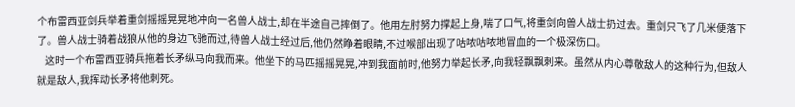个布雷西亚剑兵举着重剑摇摇晃晃地冲向一名兽人战士,却在半途自己摔倒了。他用左肘努力撑起上身,喘了口气,将重剑向兽人战士扔过去。重剑只飞了几米便落下了。兽人战士骑着战狼从他的身边飞驰而过,待兽人战士经过后,他仍然睁着眼睛,不过喉部出现了咕哝咕哝地冒血的一个极深伤口。
    这时一个布雷西亚骑兵拖着长矛纵马向我而来。他坐下的马匹摇摇晃晃,冲到我面前时,他努力举起长矛,向我轻飘飘刺来。虽然从内心尊敬敌人的这种行为,但敌人就是敌人,我挥动长矛将他刺死。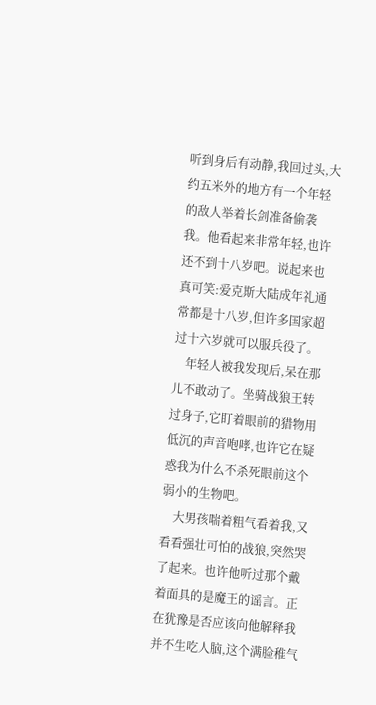听到身后有动静,我回过头,大约五米外的地方有一个年轻的敌人举着长剑准备偷袭我。他看起来非常年轻,也许还不到十八岁吧。说起来也真可笑:爱克斯大陆成年礼通常都是十八岁,但许多国家超过十六岁就可以服兵役了。
    年轻人被我发现后,呆在那儿不敢动了。坐骑战狼王转过身子,它盯着眼前的猎物用低沉的声音咆哮,也许它在疑惑我为什么不杀死眼前这个弱小的生物吧。
    大男孩喘着粗气看着我,又看看强壮可怕的战狼,突然哭了起来。也许他听过那个戴着面具的是魔王的谣言。正在犹豫是否应该向他解释我并不生吃人脑,这个满脸稚气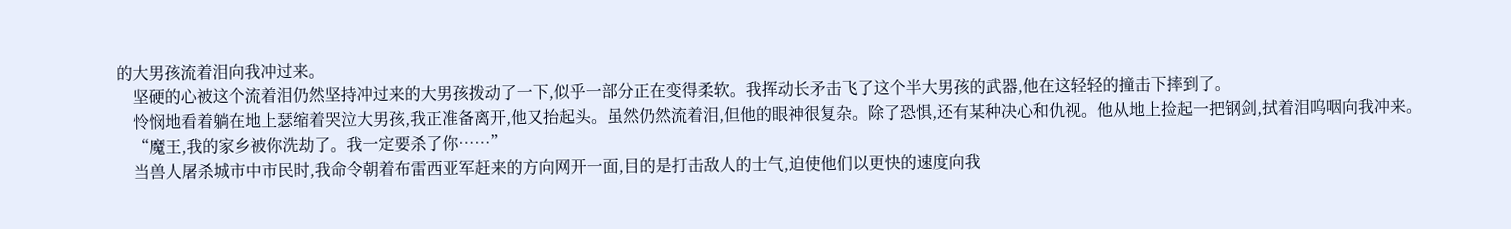的大男孩流着泪向我冲过来。
    坚硬的心被这个流着泪仍然坚持冲过来的大男孩拨动了一下,似乎一部分正在变得柔软。我挥动长矛击飞了这个半大男孩的武器,他在这轻轻的撞击下摔到了。
    怜悯地看着躺在地上瑟缩着哭泣大男孩,我正准备离开,他又抬起头。虽然仍然流着泪,但他的眼神很复杂。除了恐惧,还有某种决心和仇视。他从地上捡起一把钢剑,拭着泪呜咽向我冲来。
    “魔王,我的家乡被你洗劫了。我一定要杀了你……”
    当兽人屠杀城市中市民时,我命令朝着布雷西亚军赶来的方向网开一面,目的是打击敌人的士气,迫使他们以更快的速度向我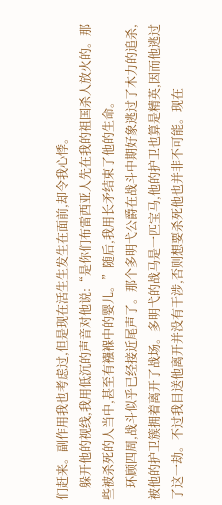们赶来。副作用我也考虑过,但是现在活生生发生在面前,却令我心悸。
    躲开他的视线,我用低沉的声音对他说:“是你们布雷西亚人先在我的祖国杀人放火的。那些被杀死的人当中,甚至有襁褓中的婴儿。”随后,我用长矛结束了他的生命。
    环顾四周,战斗似乎已经接近尾声了。那个多明弋公爵在战斗中期好象逃过了木力的追杀,被他的护卫簇拥着离开了战场。多明弋的战马是一匹宝马,他的护卫也算是精英,因而他逃过了这一劫。不过我目送他离开并没有干涉,否则想要杀死他也并非不可能。现在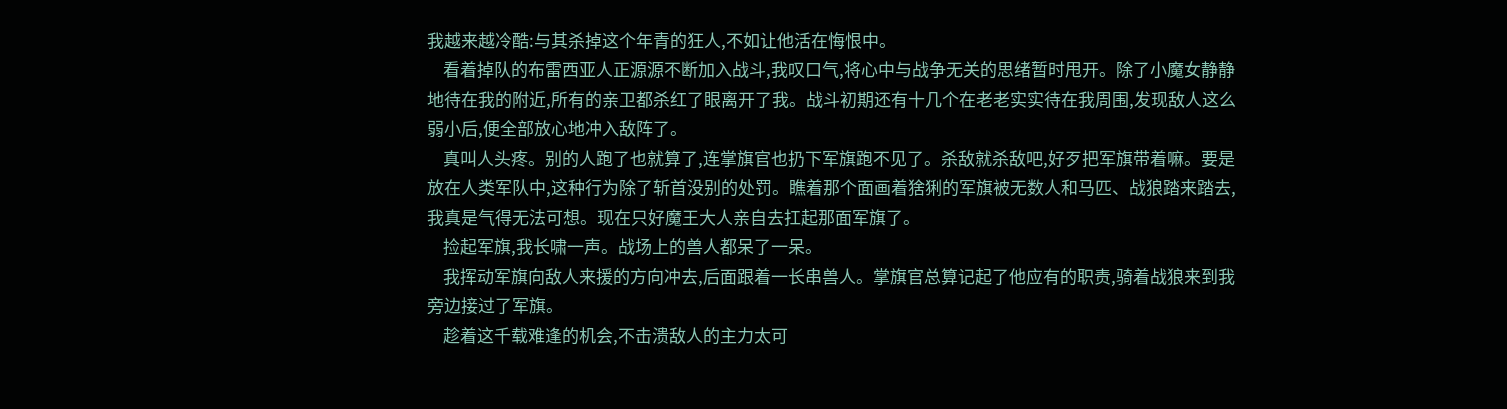我越来越冷酷:与其杀掉这个年青的狂人,不如让他活在悔恨中。
    看着掉队的布雷西亚人正源源不断加入战斗,我叹口气,将心中与战争无关的思绪暂时甩开。除了小魔女静静地待在我的附近,所有的亲卫都杀红了眼离开了我。战斗初期还有十几个在老老实实待在我周围,发现敌人这么弱小后,便全部放心地冲入敌阵了。
    真叫人头疼。别的人跑了也就算了,连掌旗官也扔下军旗跑不见了。杀敌就杀敌吧,好歹把军旗带着嘛。要是放在人类军队中,这种行为除了斩首没别的处罚。瞧着那个面画着猞猁的军旗被无数人和马匹、战狼踏来踏去,我真是气得无法可想。现在只好魔王大人亲自去扛起那面军旗了。
    捡起军旗,我长啸一声。战场上的兽人都呆了一呆。
    我挥动军旗向敌人来援的方向冲去,后面跟着一长串兽人。掌旗官总算记起了他应有的职责,骑着战狼来到我旁边接过了军旗。
    趁着这千载难逢的机会,不击溃敌人的主力太可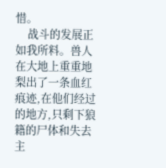惜。
    战斗的发展正如我所料。兽人在大地上重重地梨出了一条血红痕迹,在他们经过的地方,只剩下狼籍的尸体和失去主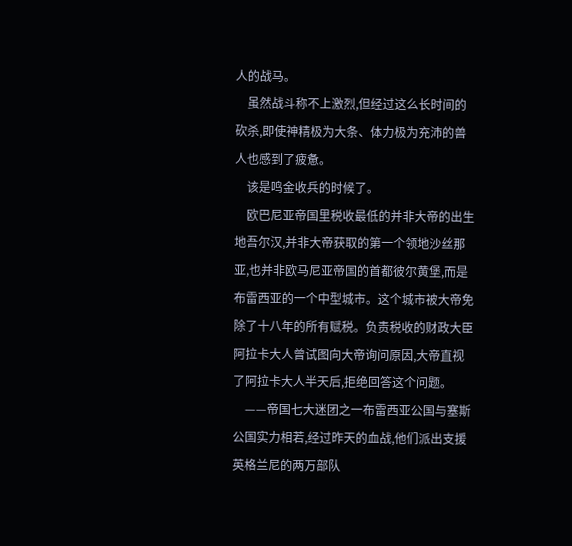人的战马。
    虽然战斗称不上激烈,但经过这么长时间的砍杀,即使神精极为大条、体力极为充沛的兽人也感到了疲惫。
    该是鸣金收兵的时候了。
    欧巴尼亚帝国里税收最低的并非大帝的出生地吾尔汉,并非大帝获取的第一个领地沙丝那亚,也并非欧马尼亚帝国的首都彼尔黄堡,而是布雷西亚的一个中型城市。这个城市被大帝免除了十八年的所有赋税。负责税收的财政大臣阿拉卡大人曾试图向大帝询问原因,大帝直视了阿拉卡大人半天后,拒绝回答这个问题。
    ——帝国七大迷团之一布雷西亚公国与塞斯公国实力相若,经过昨天的血战,他们派出支援英格兰尼的两万部队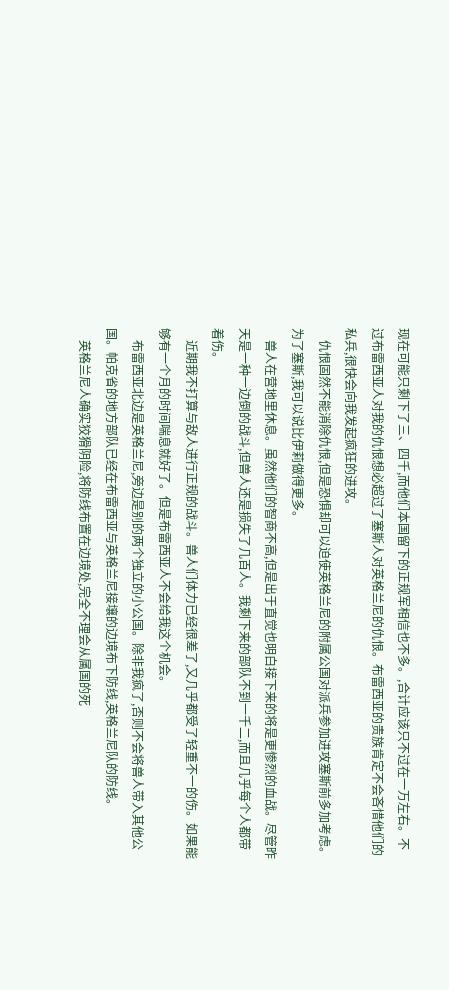现在可能只剩下了三、四千,而他们本国留下的正规军相信也不多。,合计应该只不过在一万左右。不过布雷西亚人对我的仇恨想必超过了塞斯人对英格兰尼的仇恨。布雷西亚的贵族肯定不会吝惜他们的私兵,很快会向我发起疯狂的进攻。
    仇恨固然不能消除仇恨,但是恐惧却可以迫使英格兰尼的附属公国对派兵参加进攻塞斯前多加考虑。为了塞斯,我可以说比伊莉做得更多。
    兽人在营地里休息。虽然他们的智商不高,但是出于直觉也明白接下来的将是更惨烈的血战。尽管昨天是一种一边倒的战斗,但兽人还是损失了几百人。我剩下来的部队不到一千二,而且几乎每个人都带着伤。
    近期我不打算与敌人进行正规的战斗。兽人们体力已经很差了,又几乎都受了轻重不一的伤。如果能够有一个月的时间喘息就好了。但是布雷西亚人不会给我这个机会。
    布雷西亚北边是英格兰尼,旁边是别的两个独立的小公国。除非我疯了,否则不会将兽人带入其他公国。帕克省的地方部队已经在布雷西亚与英格兰尼接壤的边境布下防线,英格兰尼队的防线。
    英格兰尼人确实狡猾阴险,将防线布置在边境处,完全不理会从属国的死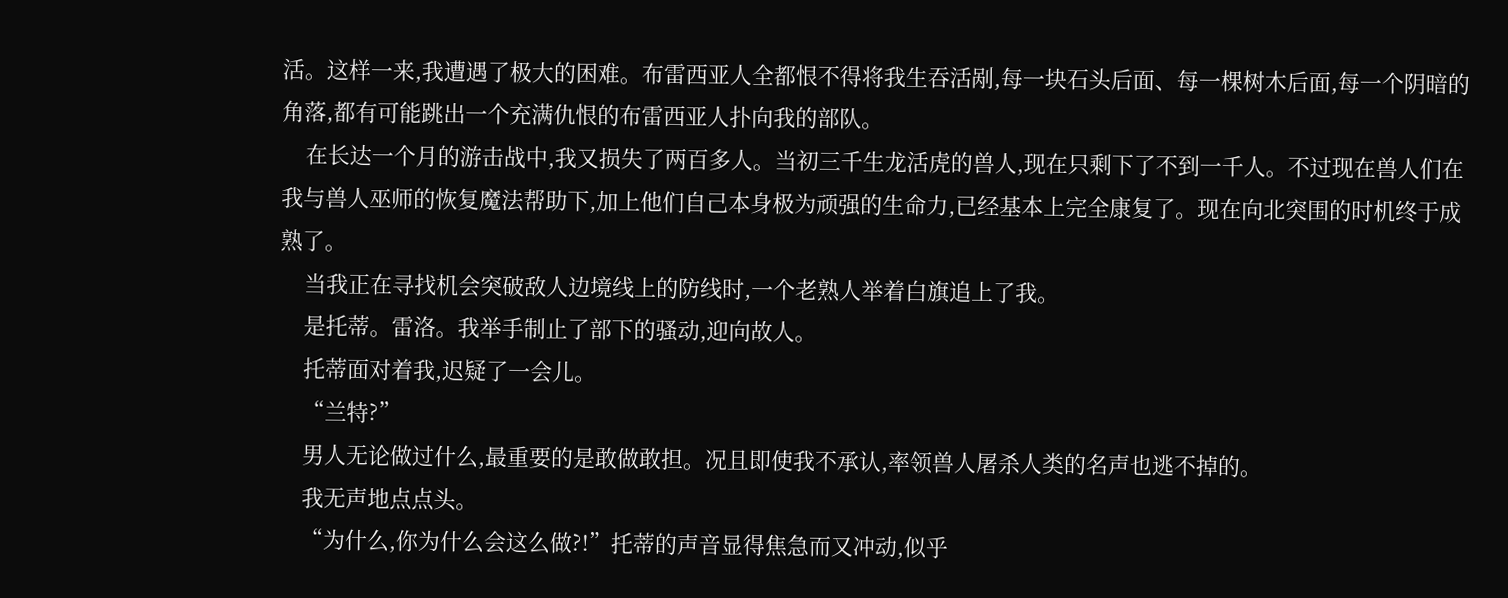活。这样一来,我遭遇了极大的困难。布雷西亚人全都恨不得将我生吞活剐,每一块石头后面、每一棵树木后面,每一个阴暗的角落,都有可能跳出一个充满仇恨的布雷西亚人扑向我的部队。
    在长达一个月的游击战中,我又损失了两百多人。当初三千生龙活虎的兽人,现在只剩下了不到一千人。不过现在兽人们在我与兽人巫师的恢复魔法帮助下,加上他们自己本身极为顽强的生命力,已经基本上完全康复了。现在向北突围的时机终于成熟了。
    当我正在寻找机会突破敌人边境线上的防线时,一个老熟人举着白旗追上了我。
    是托蒂。雷洛。我举手制止了部下的骚动,迎向故人。
    托蒂面对着我,迟疑了一会儿。
    “兰特?”
    男人无论做过什么,最重要的是敢做敢担。况且即使我不承认,率领兽人屠杀人类的名声也逃不掉的。
    我无声地点点头。
    “为什么,你为什么会这么做?!”托蒂的声音显得焦急而又冲动,似乎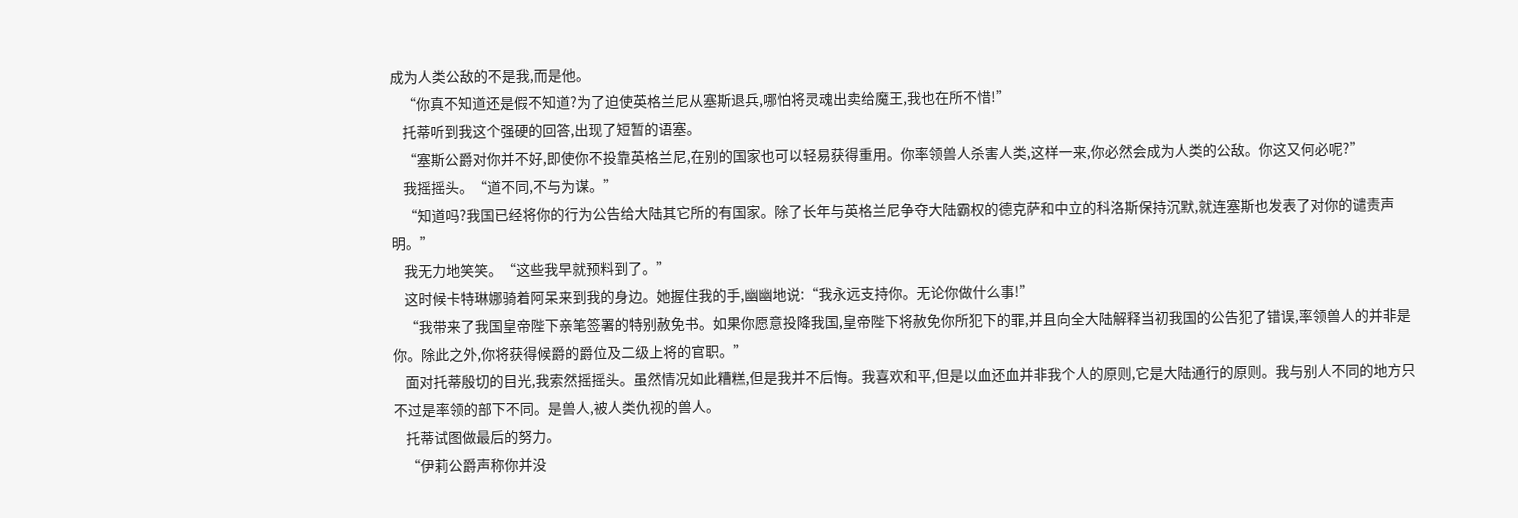成为人类公敌的不是我,而是他。
    “你真不知道还是假不知道?为了迫使英格兰尼从塞斯退兵,哪怕将灵魂出卖给魔王,我也在所不惜!”
    托蒂听到我这个强硬的回答,出现了短暂的语塞。
    “塞斯公爵对你并不好,即使你不投靠英格兰尼,在别的国家也可以轻易获得重用。你率领兽人杀害人类,这样一来,你必然会成为人类的公敌。你这又何必呢?”
    我摇摇头。“道不同,不与为谋。”
    “知道吗?我国已经将你的行为公告给大陆其它所的有国家。除了长年与英格兰尼争夺大陆霸权的德克萨和中立的科洛斯保持沉默,就连塞斯也发表了对你的谴责声明。”
    我无力地笑笑。“这些我早就预料到了。”
    这时候卡特琳娜骑着阿呆来到我的身边。她握住我的手,幽幽地说:“我永远支持你。无论你做什么事!”
    “我带来了我国皇帝陛下亲笔签署的特别赦免书。如果你愿意投降我国,皇帝陛下将赦免你所犯下的罪,并且向全大陆解释当初我国的公告犯了错误,率领兽人的并非是你。除此之外,你将获得候爵的爵位及二级上将的官职。”
    面对托蒂殷切的目光,我索然摇摇头。虽然情况如此糟糕,但是我并不后悔。我喜欢和平,但是以血还血并非我个人的原则,它是大陆通行的原则。我与别人不同的地方只不过是率领的部下不同。是兽人,被人类仇视的兽人。
    托蒂试图做最后的努力。
    “伊莉公爵声称你并没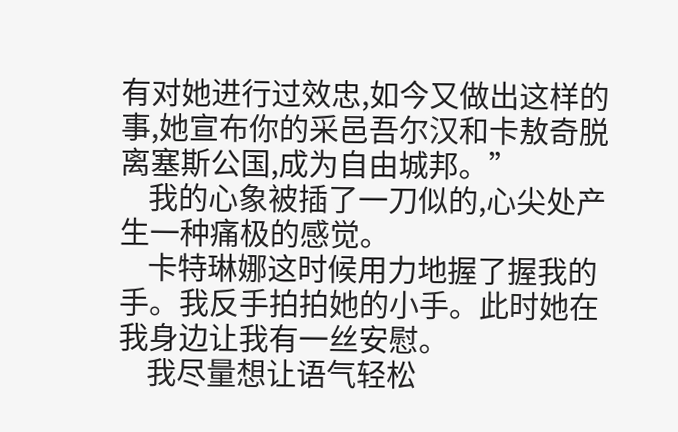有对她进行过效忠,如今又做出这样的事,她宣布你的采邑吾尔汉和卡敖奇脱离塞斯公国,成为自由城邦。”
    我的心象被插了一刀似的,心尖处产生一种痛极的感觉。
    卡特琳娜这时候用力地握了握我的手。我反手拍拍她的小手。此时她在我身边让我有一丝安慰。
    我尽量想让语气轻松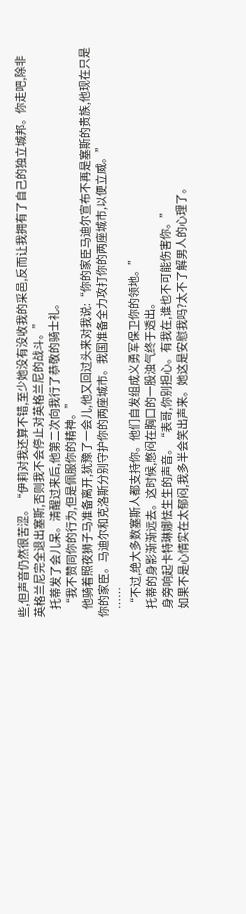些,但声音仍然很苦涩。“伊莉对我还算不错,至少她没有没收我的采邑,反而让我拥有了自己的独立城邦。你走吧,除非英格兰尼完全退出塞斯,否则我不会停止对英格兰尼的战斗。”
    托蒂发了会儿呆。清醒过来后,他第二次向我行了恭敬的骑士礼。
    “我不赞同你的行为,但是佩服你的精神。”
    他骑着照夜狮子马准备离开,犹豫了一会儿,他又回过头来对我说:“你的家臣马迪尔宣布不再是塞斯的贵族,他现在只是你的家臣。马迪尔和克洛斯分别守护你的两座城市。我国准备全力攻打你的两座城市,以便立威。”
    ……
    “不过,绝大多数塞斯人都支持你。他们自发组成义勇军保卫你的领地。”
    托蒂的身影渐渐远去。这时候,憋闷在胸口的一股浊气终于透出。
    身旁响起卡特琳娜怯生生的声音。“表哥,你别担心。有我在,谁也不可能伤害你。”
    如果不是心情实在太郁闷,我多半会笑出声来。她这是安慰我吗?太不了解男人的心理了。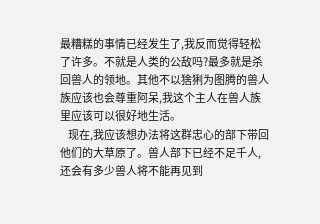最糟糕的事情已经发生了,我反而觉得轻松了许多。不就是人类的公敌吗?最多就是杀回兽人的领地。其他不以猞猁为图腾的兽人族应该也会尊重阿呆,我这个主人在兽人族里应该可以很好地生活。
    现在,我应该想办法将这群忠心的部下带回他们的大草原了。兽人部下已经不足千人,还会有多少兽人将不能再见到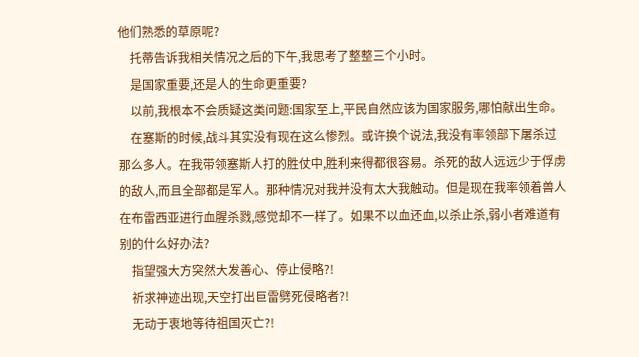他们熟悉的草原呢?
    托蒂告诉我相关情况之后的下午,我思考了整整三个小时。
    是国家重要,还是人的生命更重要?
    以前,我根本不会质疑这类问题:国家至上,平民自然应该为国家服务,哪怕献出生命。
    在塞斯的时候,战斗其实没有现在这么惨烈。或许换个说法,我没有率领部下屠杀过那么多人。在我带领塞斯人打的胜仗中,胜利来得都很容易。杀死的敌人远远少于俘虏的敌人,而且全部都是军人。那种情况对我并没有太大我触动。但是现在我率领着兽人在布雷西亚进行血腥杀戮,感觉却不一样了。如果不以血还血,以杀止杀,弱小者难道有别的什么好办法?
    指望强大方突然大发善心、停止侵略?!
    祈求神迹出现,天空打出巨雷劈死侵略者?!
    无动于衷地等待祖国灭亡?!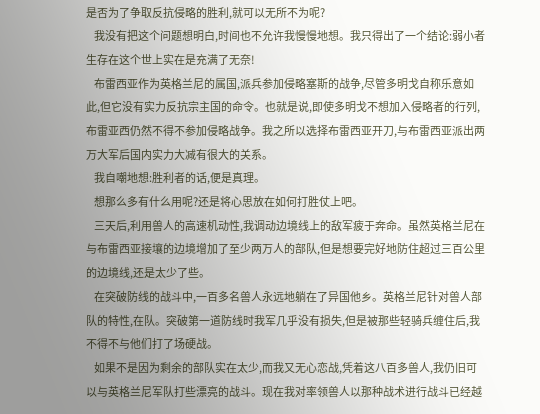是否为了争取反抗侵略的胜利,就可以无所不为呢?
    我没有把这个问题想明白,时间也不允许我慢慢地想。我只得出了一个结论:弱小者生存在这个世上实在是充满了无奈!
    布雷西亚作为英格兰尼的属国,派兵参加侵略塞斯的战争,尽管多明戈自称乐意如此,但它没有实力反抗宗主国的命令。也就是说,即使多明戈不想加入侵略者的行列,布雷亚西仍然不得不参加侵略战争。我之所以选择布雷西亚开刀,与布雷西亚派出两万大军后国内实力大减有很大的关系。
    我自嘲地想:胜利者的话,便是真理。
    想那么多有什么用呢?还是将心思放在如何打胜仗上吧。
    三天后,利用兽人的高速机动性,我调动边境线上的敌军疲于奔命。虽然英格兰尼在与布雷西亚接壤的边境增加了至少两万人的部队,但是想要完好地防住超过三百公里的边境线,还是太少了些。
    在突破防线的战斗中,一百多名兽人永远地躺在了异国他乡。英格兰尼针对兽人部队的特性,在队。突破第一道防线时我军几乎没有损失,但是被那些轻骑兵缠住后,我不得不与他们打了场硬战。
    如果不是因为剩余的部队实在太少,而我又无心恋战,凭着这八百多兽人,我仍旧可以与英格兰尼军队打些漂亮的战斗。现在我对率领兽人以那种战术进行战斗已经越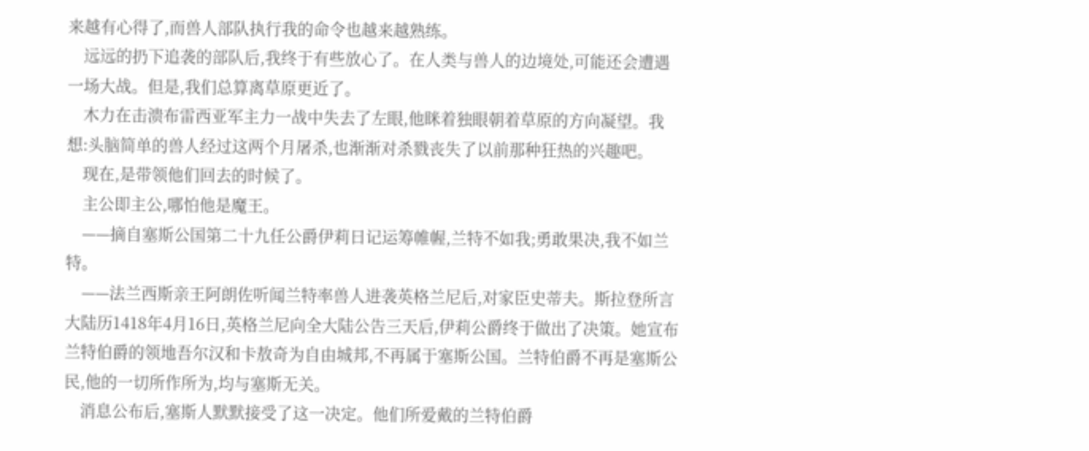来越有心得了,而兽人部队执行我的命令也越来越熟练。
    远远的扔下追袭的部队后,我终于有些放心了。在人类与兽人的边境处,可能还会遭遇一场大战。但是,我们总算离草原更近了。
    木力在击溃布雷西亚军主力一战中失去了左眼,他眯着独眼朝着草原的方向凝望。我想:头脑简单的兽人经过这两个月屠杀,也渐渐对杀戮丧失了以前那种狂热的兴趣吧。
    现在,是带领他们回去的时候了。
    主公即主公,哪怕他是魔王。
    ——摘自塞斯公国第二十九任公爵伊莉日记运筹帷幄,兰特不如我;勇敢果决,我不如兰特。
    ——法兰西斯亲王阿朗佐听闻兰特率兽人进袭英格兰尼后,对家臣史蒂夫。斯拉登所言大陆历1418年4月16日,英格兰尼向全大陆公告三天后,伊莉公爵终于做出了决策。她宣布兰特伯爵的领地吾尔汉和卡敖奇为自由城邦,不再属于塞斯公国。兰特伯爵不再是塞斯公民,他的一切所作所为,均与塞斯无关。
    消息公布后,塞斯人默默接受了这一决定。他们所爱戴的兰特伯爵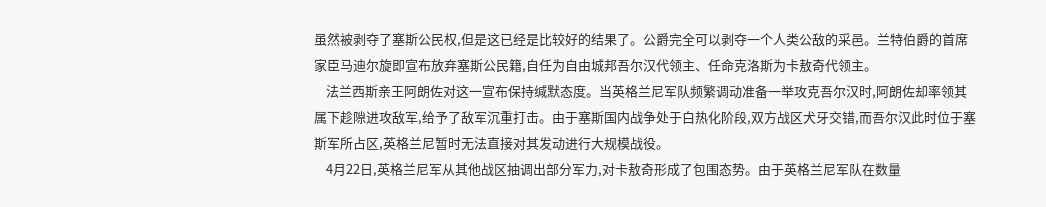虽然被剥夺了塞斯公民权,但是这已经是比较好的结果了。公爵完全可以剥夺一个人类公敌的采邑。兰特伯爵的首席家臣马迪尔旋即宣布放弃塞斯公民籍,自任为自由城邦吾尔汉代领主、任命克洛斯为卡敖奇代领主。
    法兰西斯亲王阿朗佐对这一宣布保持缄默态度。当英格兰尼军队频繁调动准备一举攻克吾尔汉时,阿朗佐却率领其属下趁隙进攻敌军,给予了敌军沉重打击。由于塞斯国内战争处于白热化阶段,双方战区犬牙交错,而吾尔汉此时位于塞斯军所占区,英格兰尼暂时无法直接对其发动进行大规模战役。
    4月22日,英格兰尼军从其他战区抽调出部分军力,对卡敖奇形成了包围态势。由于英格兰尼军队在数量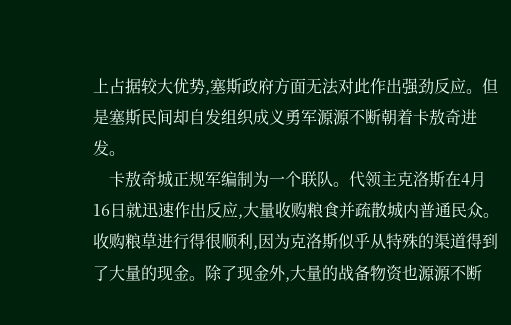上占据较大优势,塞斯政府方面无法对此作出强劲反应。但是塞斯民间却自发组织成义勇军源源不断朝着卡敖奇进发。
    卡敖奇城正规军编制为一个联队。代领主克洛斯在4月16日就迅速作出反应,大量收购粮食并疏散城内普通民众。收购粮草进行得很顺利,因为克洛斯似乎从特殊的渠道得到了大量的现金。除了现金外,大量的战备物资也源源不断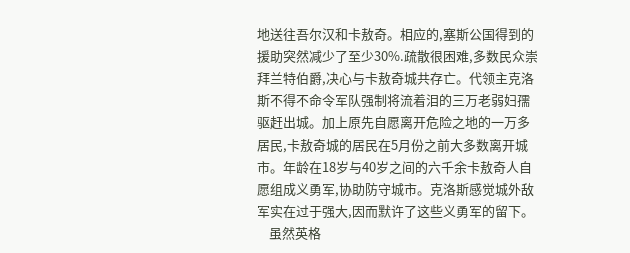地送往吾尔汉和卡敖奇。相应的,塞斯公国得到的援助突然减少了至少30%.疏散很困难,多数民众崇拜兰特伯爵,决心与卡敖奇城共存亡。代领主克洛斯不得不命令军队强制将流着泪的三万老弱妇孺驱赶出城。加上原先自愿离开危险之地的一万多居民,卡敖奇城的居民在5月份之前大多数离开城市。年龄在18岁与40岁之间的六千余卡敖奇人自愿组成义勇军,协助防守城市。克洛斯感觉城外敌军实在过于强大,因而默许了这些义勇军的留下。
    虽然英格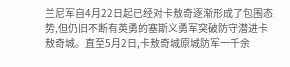兰尼军自4月22日起已经对卡敖奇逐渐形成了包围态势,但仍旧不断有英勇的塞斯义勇军突破防守潜进卡敖奇城。直至5月2日,卡敖奇城原城防军一千余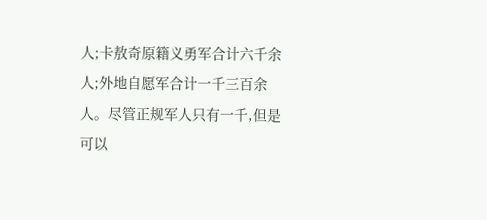人;卡敖奇原籍义勇军合计六千余人;外地自愿军合计一千三百余人。尽管正规军人只有一千,但是可以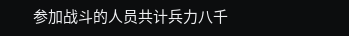参加战斗的人员共计兵力八千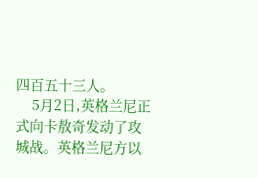四百五十三人。
    5月2日,英格兰尼正式向卡敖奇发动了攻城战。英格兰尼方以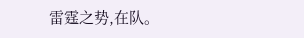雷霆之势,在队。